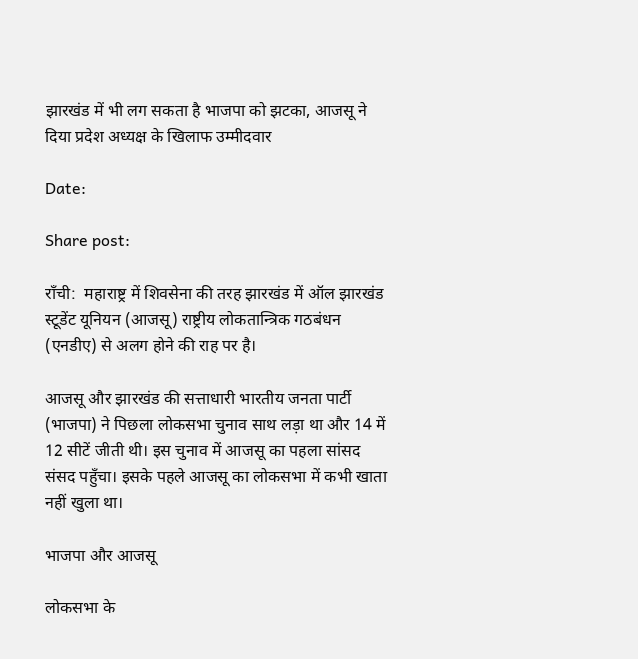झारखंड में भी लग सकता है भाजपा को झटका, आजसू ने दिया प्रदेश अध्यक्ष के खिलाफ उम्मीदवार

Date:

Share post:

राँची:  महाराष्ट्र में शिवसेना की तरह झारखंड में ऑल झारखंड स्टूडेंट यूनियन (आजसू) राष्ट्रीय लोकतान्त्रिक गठबंधन (एनडीए) से अलग होने की राह पर है।

आजसू और झारखंड की सत्ताधारी भारतीय जनता पार्टी (भाजपा) ने पिछला लोकसभा चुनाव साथ लड़ा था और 14 में 12 सीटें जीती थी। इस चुनाव में आजसू का पहला सांसद संसद पहुँचा। इसके पहले आजसू का लोकसभा में कभी खाता नहीं खुला था।

भाजपा और आजसू

लोकसभा के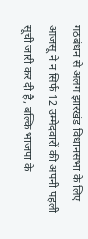गठबंधन से अलग झारखंड विधानसभा के लिए आजसू ने न सिर्फ 12 उम्मेदवारों की अपनी पहली सूची जारी कर दी है, बल्कि भाजपा के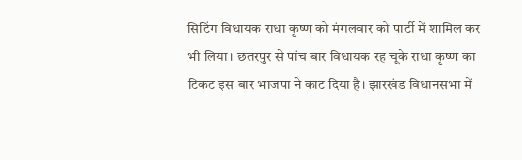सिटिंग विधायक राधा कृष्ण को मंगलवार को पार्टी में शामिल कर भी लिया। छतरपुर से पांच बार विधायक रह चूके राधा कृष्ण का टिकट इस बार भाजपा ने काट दिया है। झारखंड विधानसभा में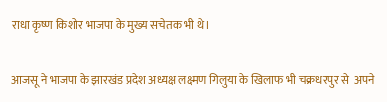राधा कृष्ण किशोर भाजपा के मुख्य सचेतक भी थे।

आजसू ने भाजपा के झारखंड प्रदेश अध्यक्ष लक्ष्मण गिलुया के खिलाफ भी चक्रधरपुर से  अपने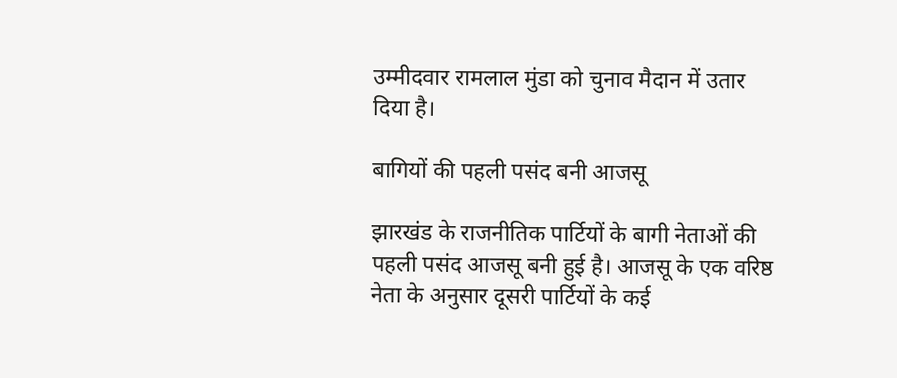उम्मीदवार रामलाल मुंडा को चुनाव मैदान में उतार दिया है।

बागियों की पहली पसंद बनी आजसू

झारखंड के राजनीतिक पार्टियों के बागी नेताओं की पहली पसंद आजसू बनी हुई है। आजसू के एक वरिष्ठ नेता के अनुसार दूसरी पार्टियों के कई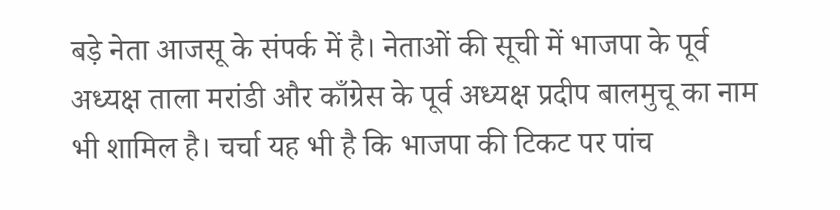बड़े नेता आजसू के संपर्क में है। नेताओं की सूची में भाजपा के पूर्व अध्यक्ष ताला मरांडी और काँग्रेस के पूर्व अध्यक्ष प्रदीप बालमुचू का नाम भी शामिल है। चर्चा यह भी है कि भाजपा की टिकट पर पांच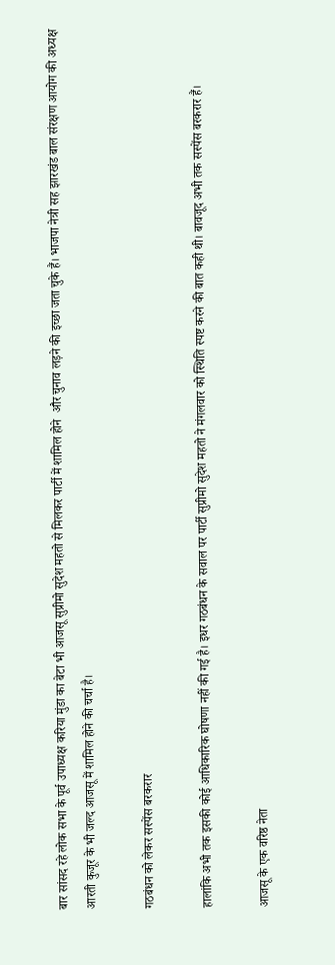बार सांसद रहे लोक सभा के पूर्व उपाध्यक्ष करिया मुंडा का बेटा भी आजसू सुप्रीमो सुदेश महतो से मिलकर पार्टी में शामिल होने  और चुनाव लड़ने की इच्छा जता चुके हैं। भाजपा नेत्री सह झारखंड बाल संरक्षण आयोग की अध्यक्ष आरती कुजूर के भी जल्द आजसू में शामिल होने की चर्चा है।

गठबंधन को लेकर सस्पेंस बरकरार

हालांकि अभी तक इसकी कोई आधिकारिक घोषणा नहीं की गई है। इधर गठबंधन के सवाल पर पार्टी सुप्रीमो सुदेश महतो ने मंगलवार को स्थिति स्पष्ट करने की बात कही थी। बावजूद अभी तक सस्पेंस बरकरार हैं।

आजसू के एक वरिष्ठ नेता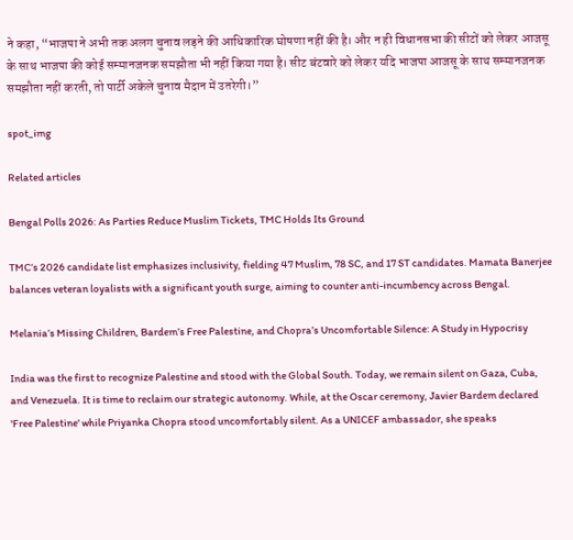ने कहा, “भाजपा ने अभी तक अलग चुनाव लड़ने की आधिकारिक घोषणा नहीं की है। और न ही विधानसभा की सीटों को लेकर आजसू के साथ भाजपा की कोई सम्मानजनक समझौता भी नहीं किया गया है। सीट बंटवारे को लेकर यदि भाजपा आजसू के साथ सम्मानजनक समझौता नहीं करती, तो पार्टी अकेले चुनाव मैदान में उतरेगी।”

spot_img

Related articles

Bengal Polls 2026: As Parties Reduce Muslim Tickets, TMC Holds Its Ground

TMC’s 2026 candidate list emphasizes inclusivity, fielding 47 Muslim, 78 SC, and 17 ST candidates. Mamata Banerjee balances veteran loyalists with a significant youth surge, aiming to counter anti-incumbency across Bengal.

Melania’s Missing Children, Bardem’s Free Palestine, and Chopra’s Uncomfortable Silence: A Study in Hypocrisy

India was the first to recognize Palestine and stood with the Global South. Today, we remain silent on Gaza, Cuba, and Venezuela. It is time to reclaim our strategic autonomy. While, at the Oscar ceremony, Javier Bardem declared 'Free Palestine' while Priyanka Chopra stood uncomfortably silent. As a UNICEF ambassador, she speaks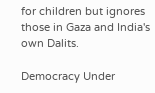for children but ignores those in Gaza and India's own Dalits.

Democracy Under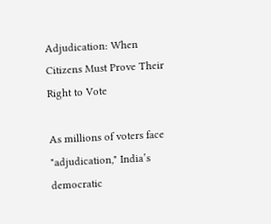Adjudication: When Citizens Must Prove Their Right to Vote

As millions of voters face "adjudication," India’s democratic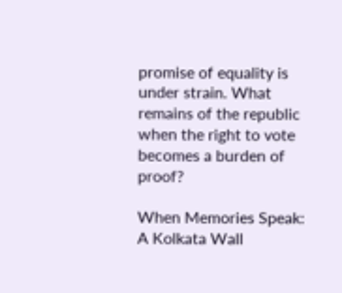promise of equality is under strain. What remains of the republic when the right to vote becomes a burden of proof?

When Memories Speak: A Kolkata Wall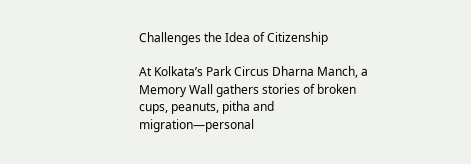Challenges the Idea of Citizenship

At Kolkata’s Park Circus Dharna Manch, a Memory Wall gathers stories of broken cups, peanuts, pitha and migration—personal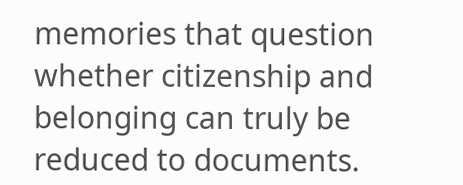memories that question whether citizenship and belonging can truly be reduced to documents.